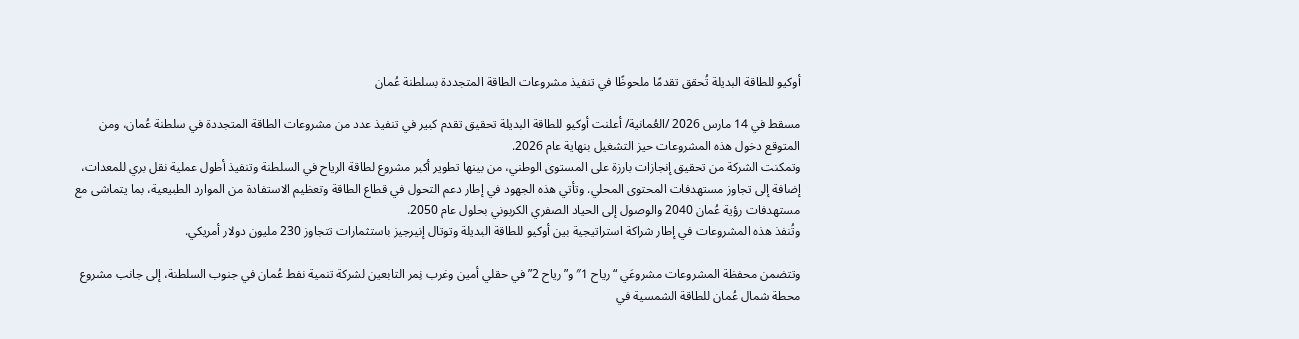أوكيو للطاقة البديلة تُحقق تقدمًا ملحوظًا في تنفيذ مشروعات الطاقة المتجددة بسلطنة عُمان

مسقط في 14 مارس 2026 /العُمانية/ أعلنت أوكيو للطاقة البديلة تحقيق تقدم كبير في تنفيذ عدد من مشروعات الطاقة المتجددة في سلطنة عُمان، ومن المتوقع دخول هذه المشروعات حيز التشغيل بنهاية عام 2026.
وتمكنت الشركة من تحقيق إنجازات بارزة على المستوى الوطني، من بينها تطوير أكبر مشروع لطاقة الرياح في السلطنة وتنفيذ أطول عملية نقل بري للمعدات، إضافة إلى تجاوز مستهدفات المحتوى المحلي. وتأتي هذه الجهود في إطار دعم التحول في قطاع الطاقة وتعظيم الاستفادة من الموارد الطبيعية، بما يتماشى مع مستهدفات رؤية عُمان 2040 والوصول إلى الحياد الصفري الكربوني بحلول عام 2050.
وتُنفذ هذه المشروعات في إطار شراكة استراتيجية بين أوكيو للطاقة البديلة وتوتال إنيرجيز باستثمارات تتجاوز 230 مليون دولار أمريكي.

وتتضمن محفظة المشروعات مشروعَي “رياح 1″ و”رياح 2” في حقلي أمين وغرب نِمر التابعين لشركة تنمية نفط عُمان في جنوب السلطنة، إلى جانب مشروع محطة شمال عُمان للطاقة الشمسية في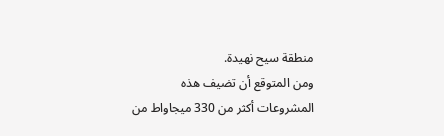منطقة سيح نهيدة.
ومن المتوقع أن تضيف هذه المشروعات أكثر من 330 ميجاواط من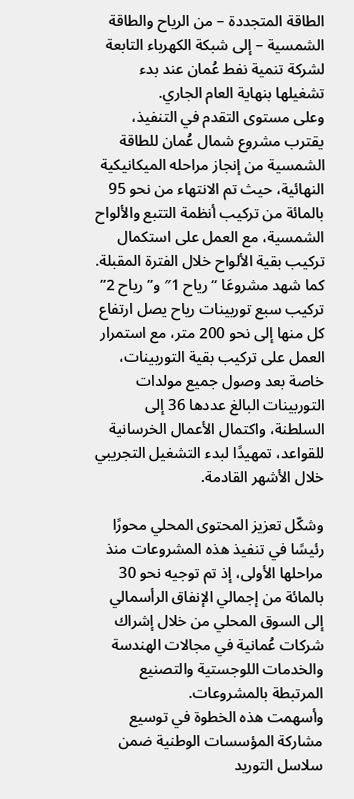الطاقة المتجددة – من الرياح والطاقة الشمسية – إلى شبكة الكهرباء التابعة لشركة تنمية نفط عُمان عند بدء تشغيلها بنهاية العام الجاري.
وعلى مستوى التقدم في التنفيذ، يقترب مشروع شمال عُمان للطاقة الشمسية من إنجاز مراحله الميكانيكية النهائية، حيث تم الانتهاء من نحو 95 بالمائة من تركيب أنظمة التتبع والألواح الشمسية، مع العمل على استكمال تركيب بقية الألواح خلال الفترة المقبلة.
كما شهد مشروعَا “رياح 1″ و”رياح 2” تركيب سبع توربينات رياح يصل ارتفاع كل منها إلى نحو 200 متر، مع استمرار العمل على تركيب بقية التوربينات، خاصة بعد وصول جميع مولدات التوربينات البالغ عددها 36 إلى السلطنة، واكتمال الأعمال الخرسانية للقواعد، تمهيدًا لبدء التشغيل التجريبي خلال الأشهر القادمة.

وشكّل تعزيز المحتوى المحلي محورًا رئيسًا في تنفيذ هذه المشروعات منذ مراحلها الأولى، إذ تم توجيه نحو 30 بالمائة من إجمالي الإنفاق الرأسمالي إلى السوق المحلي من خلال إشراك شركات عُمانية في مجالات الهندسة والخدمات اللوجستية والتصنيع المرتبطة بالمشروعات.
وأسهمت هذه الخطوة في توسيع مشاركة المؤسسات الوطنية ضمن سلاسل التوريد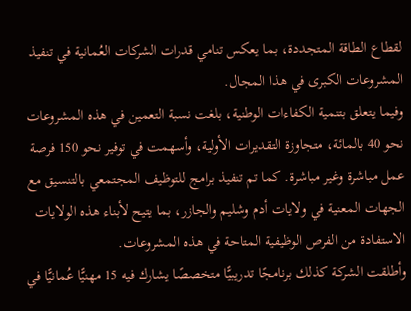لقطاع الطاقة المتجددة، بما يعكس تنامي قدرات الشركات العُمانية في تنفيذ المشروعات الكبرى في هذا المجال.
وفيما يتعلق بتنمية الكفاءات الوطنية، بلغت نسبة التعمين في هذه المشروعات نحو 40 بالمائة، متجاوزة التقديرات الأولية، وأسهمت في توفير نحو 150 فرصة عمل مباشرة وغير مباشرة. كما تم تنفيذ برامج للتوظيف المجتمعي بالتنسيق مع الجهات المعنية في ولايات أدم وشليم والجازر، بما يتيح لأبناء هذه الولايات الاستفادة من الفرص الوظيفية المتاحة في هذه المشروعات.
وأطلقت الشركة كذلك برنامجًا تدريبيًّا متخصصًا يشارك فيه 15 مهنيًّا عُمانيًّا في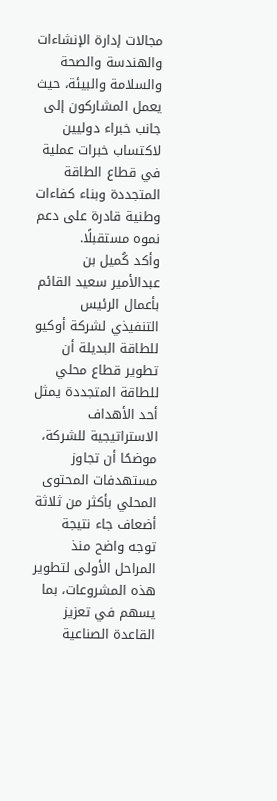مجالات إدارة الإنشاءات والهندسة والصحة والسلامة والبيئة، حيث يعمل المشاركون إلى جانب خبراء دوليين لاكتساب خبرات عملية في قطاع الطاقة المتجددة وبناء كفاءات وطنية قادرة على دعم نموه مستقبلًا.
وأكد كُميل بن عبدالأمير سعيد القائم بأعمال الرئيس التنفيذي لشركة أوكيو للطاقة البديلة أن تطوير قطاع محلي للطاقة المتجددة يمثل أحد الأهداف الاستراتيجية للشركة، موضحًا أن تجاوز مستهدفات المحتوى المحلي بأكثر من ثلاثة أضعاف جاء نتيجة توجه واضح منذ المراحل الأولى لتطوير هذه المشروعات، بما يسهم في تعزيز القاعدة الصناعية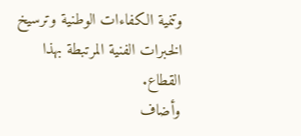وتنمية الكفاءات الوطنية وترسيخ الخبرات الفنية المرتبطة بهذا القطاع.
وأضاف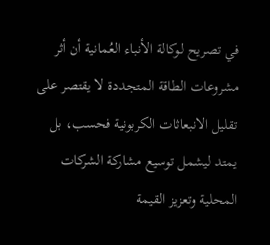في تصريح لـوكالة الأنباء العُمانية أن أثر مشروعات الطاقة المتجددة لا يقتصر على تقليل الانبعاثات الكربونية فحسب، بل يمتد ليشمل توسيع مشاركة الشركات المحلية وتعزيز القيمة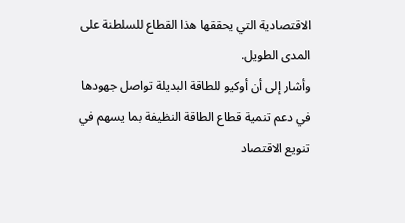الاقتصادية التي يحققها هذا القطاع للسلطنة على المدى الطويل.
وأشار إلى أن أوكيو للطاقة البديلة تواصل جهودها في دعم تنمية قطاع الطاقة النظيفة بما يسهم في تنويع الاقتصاد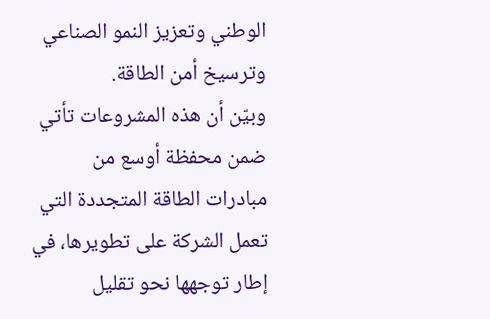الوطني وتعزيز النمو الصناعي وترسيخ أمن الطاقة.
وبيّن أن هذه المشروعات تأتي ضمن محفظة أوسع من مبادرات الطاقة المتجددة التي تعمل الشركة على تطويرها، في إطار توجهها نحو تقليل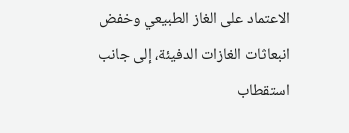الاعتماد على الغاز الطبيعي وخفض انبعاثات الغازات الدفيئة، إلى جانب استقطاب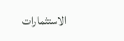الاستثمارات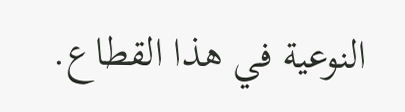النوعية في هذا القطاع.